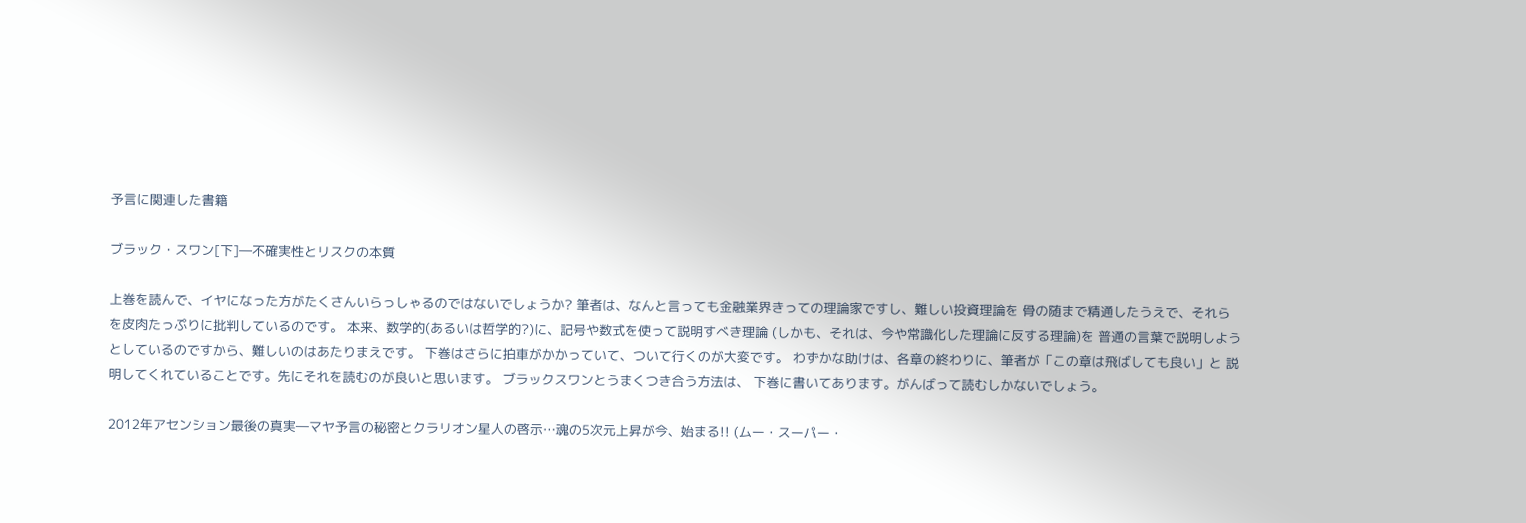予言に関連した書籍

ブラック・スワン[下]―不確実性とリスクの本質

上巻を読んで、イヤになった方がたくさんいらっしゃるのではないでしょうか? 筆者は、なんと言っても金融業界きっての理論家ですし、難しい投資理論を 骨の随まで精通したうえで、それらを皮肉たっぷりに批判しているのです。 本来、数学的(あるいは哲学的?)に、記号や数式を使って説明すべき理論 (しかも、それは、今や常識化した理論に反する理論)を 普通の言葉で説明しようとしているのですから、難しいのはあたりまえです。 下巻はさらに拍車がかかっていて、ついて行くのが大変です。 わずかな助けは、各章の終わりに、筆者が「この章は飛ばしても良い」と 説明してくれていることです。先にそれを読むのが良いと思います。 ブラックスワンとうまくつき合う方法は、 下巻に書いてあります。がんばって読むしかないでしょう。

2012年アセンション最後の真実―マヤ予言の秘密とクラリオン星人の啓示…魂の5次元上昇が今、始まる!! (ムー・スーパー・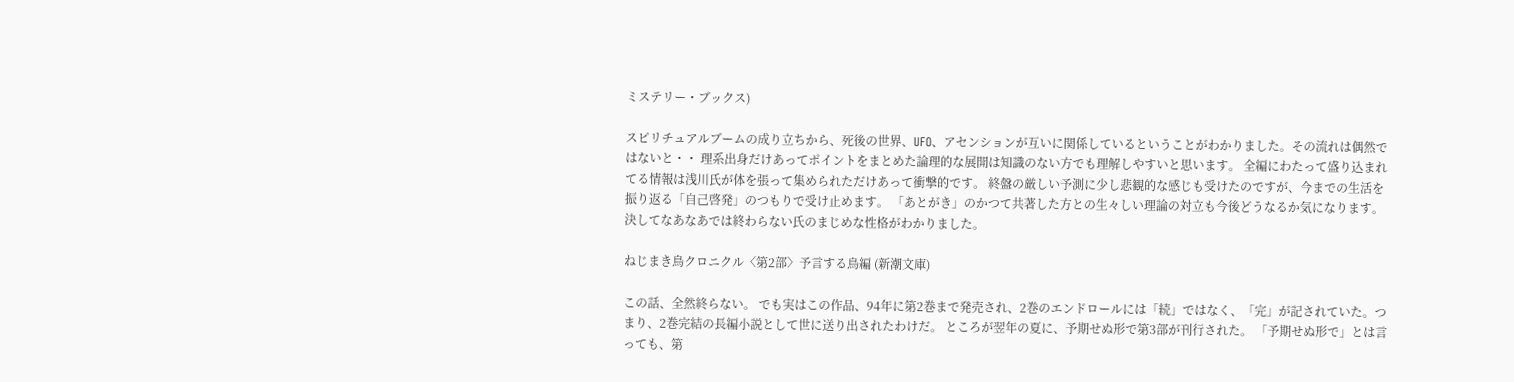ミステリー・ブックス)

スピリチュアルブームの成り立ちから、死後の世界、UFO、アセンションが互いに関係しているということがわかりました。その流れは偶然ではないと・・ 理系出身だけあってポイントをまとめた論理的な展開は知識のない方でも理解しやすいと思います。 全編にわたって盛り込まれてる情報は浅川氏が体を張って集められただけあって衝撃的です。 終盤の厳しい予測に少し悲観的な感じも受けたのですが、今までの生活を振り返る「自己啓発」のつもりで受け止めます。 「あとがき」のかつて共著した方との生々しい理論の対立も今後どうなるか気になります。 決してなあなあでは終わらない氏のまじめな性格がわかりました。

ねじまき鳥クロニクル〈第2部〉予言する鳥編 (新潮文庫)

この話、全然終らない。 でも実はこの作品、94年に第2巻まで発売され、2巻のエンドロールには「続」ではなく、「完」が記されていた。つまり、2巻完結の長編小説として世に送り出されたわけだ。 ところが翌年の夏に、予期せぬ形で第3部が刊行された。 「予期せぬ形で」とは言っても、第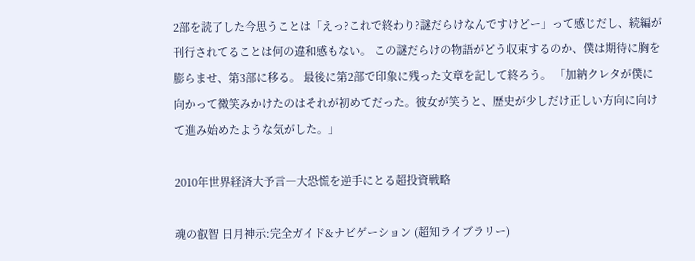2部を読了した今思うことは「えっ?これで終わり?謎だらけなんですけどー」って感じだし、続編が刊行されてることは何の違和感もない。 この謎だらけの物語がどう収束するのか、僕は期待に胸を膨らませ、第3部に移る。 最後に第2部で印象に残った文章を記して終ろう。 「加納クレタが僕に向かって微笑みかけたのはそれが初めてだった。彼女が笑うと、歴史が少しだけ正しい方向に向けて進み始めたような気がした。」

2010年世界経済大予言―大恐慌を逆手にとる超投資戦略

魂の叡智 日月神示:完全ガイド&ナビゲーション (超知ライブラリー)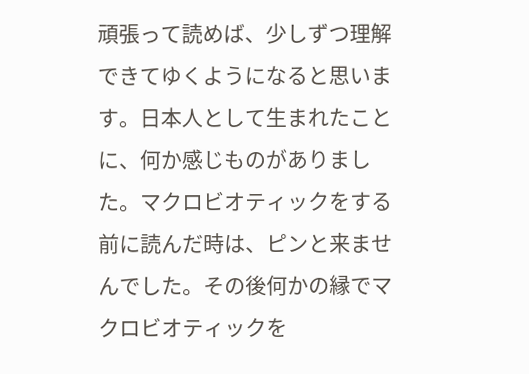頑張って読めば、少しずつ理解できてゆくようになると思います。日本人として生まれたことに、何か感じものがありました。マクロビオティックをする前に読んだ時は、ピンと来ませんでした。その後何かの縁でマクロビオティックを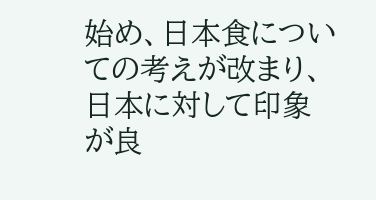始め、日本食についての考えが改まり、日本に対して印象が良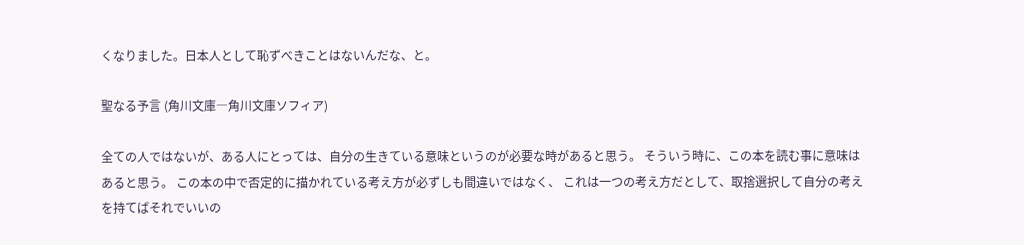くなりました。日本人として恥ずべきことはないんだな、と。

聖なる予言 (角川文庫―角川文庫ソフィア)

全ての人ではないが、ある人にとっては、自分の生きている意味というのが必要な時があると思う。 そういう時に、この本を読む事に意味はあると思う。 この本の中で否定的に描かれている考え方が必ずしも間違いではなく、 これは一つの考え方だとして、取捨選択して自分の考えを持てばそれでいいの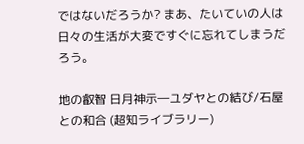ではないだろうか? まあ、たいていの人は日々の生活が大変ですぐに忘れてしまうだろう。

地の叡智 日月神示―ユダヤとの結び/石屋との和合 (超知ライブラリー)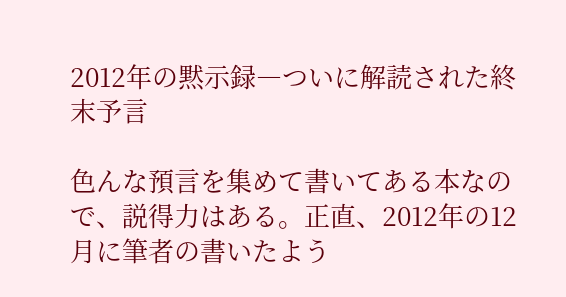2012年の黙示録―ついに解読された終末予言

色んな預言を集めて書いてある本なので、説得力はある。正直、2012年の12月に筆者の書いたよう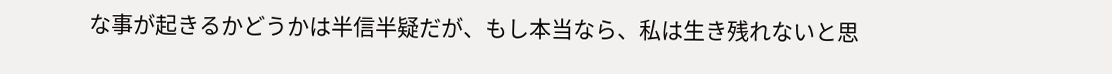な事が起きるかどうかは半信半疑だが、もし本当なら、私は生き残れないと思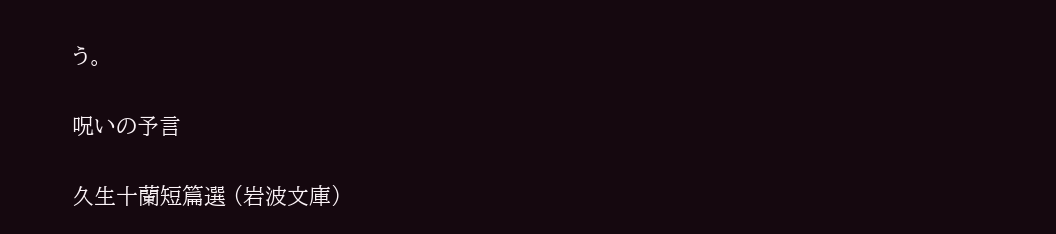う。

呪いの予言

久生十蘭短篇選 (岩波文庫)